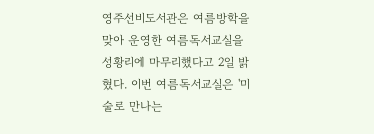영주선비도서관은 여름방학을 맞아 운영한 여름독서교실을 성황리에 마무리했다고 2일 밝혔다. 이번 여름독서교실은 '미술로 만나는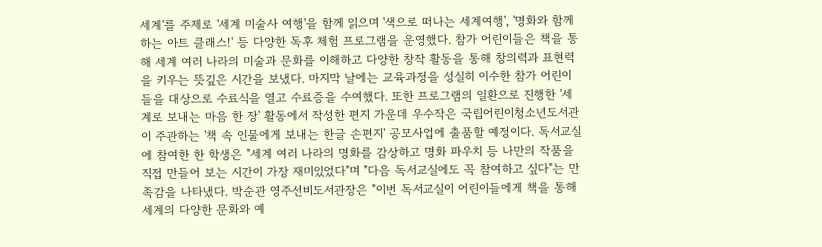세계'를 주제로 '세계 미술사 여행'을 함께 읽으며 '색으로 떠나는 세계여행', '명화와 함께하는 아트 클래스!' 등 다양한 독후 체험 프로그램을 운영했다. 참가 어린이들은 책을 통해 세계 여러 나라의 미술과 문화를 이해하고 다양한 창작 활동을 통해 창의력과 표현력을 키우는 뜻깊은 시간을 보냈다. 마지막 날에는 교육과정을 성실히 이수한 참가 어린이들을 대상으로 수료식을 열고 수료증을 수여했다. 또한 프로그램의 일환으로 진행한 '세계로 보내는 마음 한 장' 활동에서 작성한 편지 가운데 우수작은 국립어린이청소년도서관이 주관하는 '책 속 인물에게 보내는 한글 손편지' 공모사업에 출품할 예정이다. 독서교실에 참여한 한 학생은 "세계 여러 나라의 명화를 감상하고 명화 파우치 등 나만의 작품을 직접 만들어 보는 시간이 가장 재미있었다"며 "다음 독서교실에도 꼭 참여하고 싶다"는 만족감을 나타냈다. 박순관 영주선비도서관장은 "이번 독서교실이 어린이들에게 책을 통해 세계의 다양한 문화와 예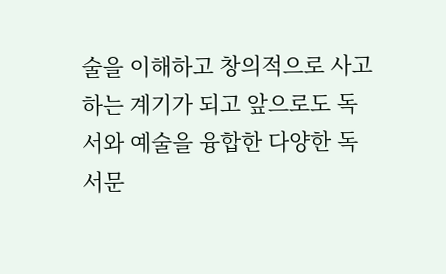술을 이해하고 창의적으로 사고하는 계기가 되고 앞으로도 독서와 예술을 융합한 다양한 독서문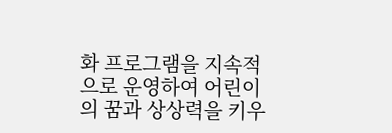화 프로그램을 지속적으로 운영하여 어린이의 꿈과 상상력을 키우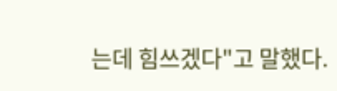는데 힘쓰겠다"고 말했다.